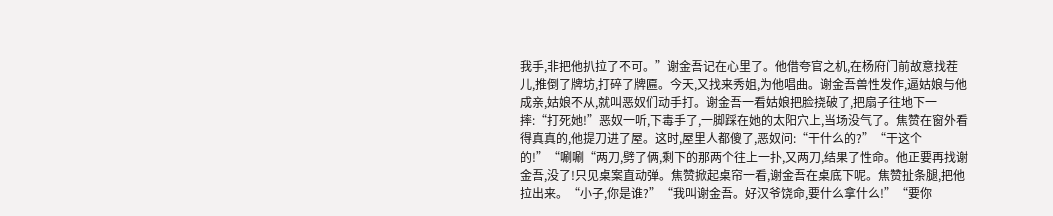我手,非把他扒拉了不可。”谢金吾记在心里了。他借夸官之机,在杨府门前故意找茬儿,推倒了牌坊,打碎了牌匾。今天,又找来秀姐,为他唱曲。谢金吾兽性发作,逼姑娘与他成亲,姑娘不从,就叫恶奴们动手打。谢金吾一看姑娘把脸挠破了,把扇子往地下一摔:“打死她!”恶奴一听,下毒手了,一脚踩在她的太阳穴上,当场没气了。焦赞在窗外看得真真的,他提刀进了屋。这时,屋里人都傻了,恶奴问:“干什么的?”“干这个的!”“唰唰“两刀,劈了俩,剩下的那两个往上一扑,又两刀,结果了性命。他正要再找谢金吾,没了!只见桌案直动弹。焦赞掀起桌帘一看,谢金吾在桌底下呢。焦赞扯条腿,把他拉出来。“小子,你是谁?”“我叫谢金吾。好汉爷饶命,要什么拿什么!”“要你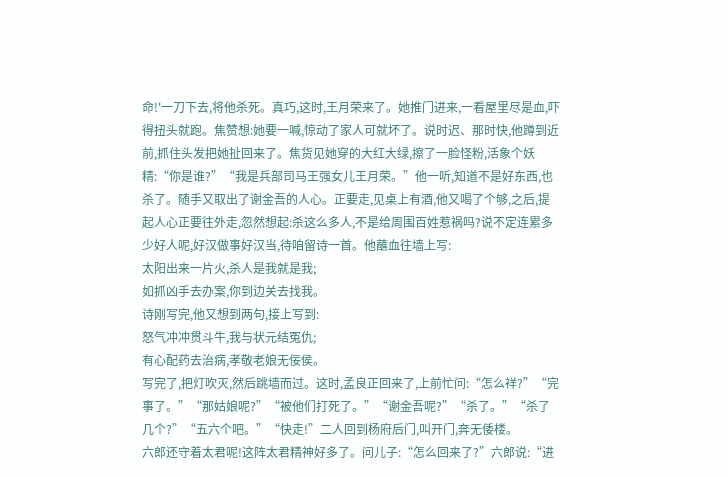命!'一刀下去,将他杀死。真巧,这时,王月荣来了。她推门进来,一看屋里尽是血,吓得扭头就跑。焦赞想:她要一喊,惊动了家人可就坏了。说时迟、那时快,他蹲到近前,抓住头发把她扯回来了。焦货见她穿的大红大绿,擦了一脸怪粉,活象个妖精:“你是谁?”“我是兵部司马王强女儿王月荣。”他一听,知道不是好东西,也杀了。随手又取出了谢金吾的人心。正要走,见桌上有酒,他又喝了个够,之后,提起人心正要往外走,忽然想起:杀这么多人,不是给周围百姓惹祸吗?说不定连累多少好人呢,好汉做事好汉当,待咱留诗一首。他蘸血往墙上写:
太阳出来一片火,杀人是我就是我;
如抓凶手去办案,你到边关去找我。
诗刚写完,他又想到两句,接上写到:
怒气冲冲贯斗牛,我与状元结冤仇;
有心配药去治病,孝敬老娘无佞侯。
写完了,把灯吹灭,然后跳墙而过。这时,孟良正回来了,上前忙问:“怎么祥?”“完事了。”“那姑娘呢?”“被他们打死了。”“谢金吾呢?”“杀了。”“杀了几个?”“五六个吧。”“快走!”二人回到杨府后门,叫开门,奔无倭楼。
六郎还守着太君呢!这阵太君精神好多了。问儿子:“怎么回来了?”六郎说:“进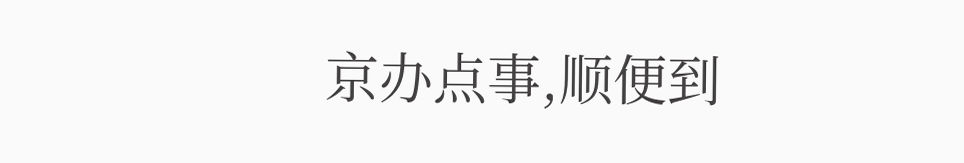京办点事,顺便到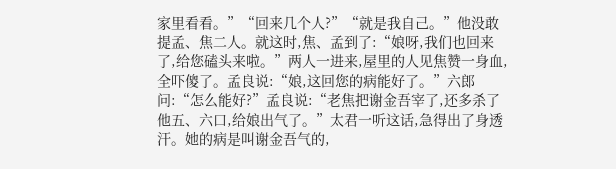家里看看。”“回来几个人?”“就是我自己。”他没敢提孟、焦二人。就这时,焦、孟到了:“娘呀,我们也回来了,给您磕头来啦。”两人一进来,屋里的人见焦赞一身血,全吓傻了。孟良说:“娘,这回您的病能好了。”六郎问:“怎么能好?”孟良说:“老焦把谢金吾宰了,还多杀了他五、六口,给娘出气了。”太君一听这话,急得出了身透汗。她的病是叫谢金吾气的,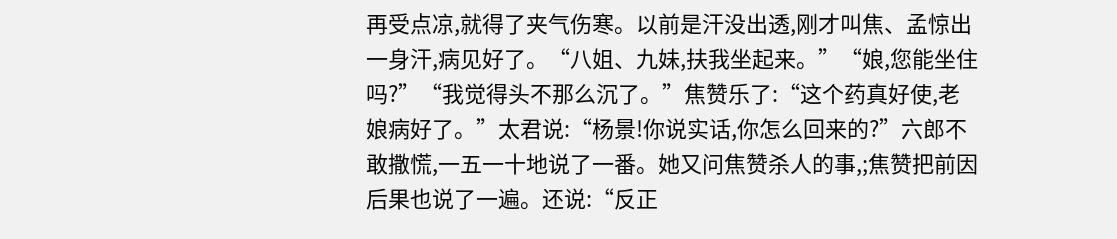再受点凉,就得了夹气伤寒。以前是汗没出透,刚才叫焦、孟惊出一身汗,病见好了。“八姐、九妹,扶我坐起来。”“娘,您能坐住吗?”“我觉得头不那么沉了。”焦赞乐了:“这个药真好使,老娘病好了。”太君说:“杨景!你说实话,你怎么回来的?”六郎不敢撒慌,一五一十地说了一番。她又问焦赞杀人的事,;焦赞把前因后果也说了一遍。还说:“反正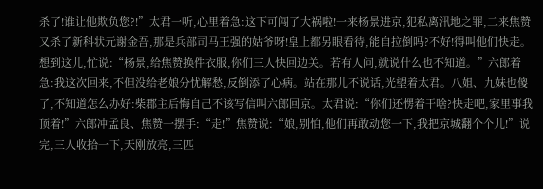杀了!谁让他欺负您?!”太君一听,心里着急:这下可闯了大祸啦!一来杨景进京,犯私离汛地之罪,二来焦赞又杀了新科状元谢金吾,那是兵部司马王强的姑爷呀!皇上都另眼看待,能自拉倒吗?不好!得叫他们快走。想到这儿,忙说:“杨景,给焦赞换件衣服,你们三人快回边关。若有人问,就说什么也不知道。”六郎着急:我这次回来,不但没给老娘分忧解愁,反倒添了心病。站在那儿不说话,光望着太君。八姐、九妹也傻了,不知道怎么办好:柴郡主后悔自己不该写信叫六郎回京。太君说:“你们还愣着干啥?快走吧,家里事我顶着!”六郎冲孟良、焦赞一摆手:“走!”焦赞说:“娘,别怕,他们再敢动您一下,我把京城翻个个儿!”说完,三人收拾一下,天刚放亮,三匹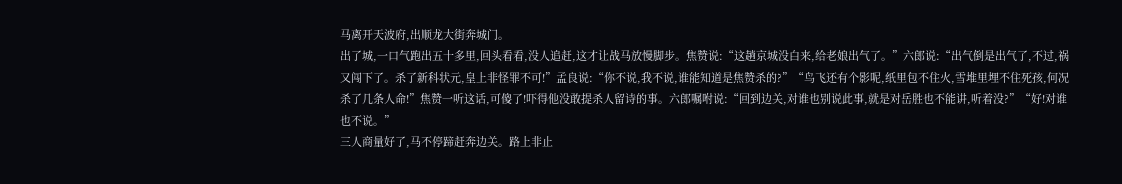马离开天波府,出顺龙大街奔城门。
出了城,一口气跑出五十多里,回头看看,没人追赶,这才让战马放慢脚步。焦赞说:“这趟京城没白来,给老娘出气了。”六郎说:“出气倒是出气了,不过,祸又闯下了。杀了新科状元,皇上非怪罪不可!”孟良说:“你不说,我不说,谁能知道是焦赞杀的?”“鸟飞还有个影呢,纸里包不住火,雪堆里埋不住死孩,何况杀了几条人命!”焦赞一听这话,可傻了!吓得他没敢提杀人留诗的事。六郎嘱咐说:“回到边关,对谁也别说此事,就是对岳胜也不能讲,听着没?”“好!对谁也不说。”
三人商量好了,马不停蹄赶奔边关。路上非止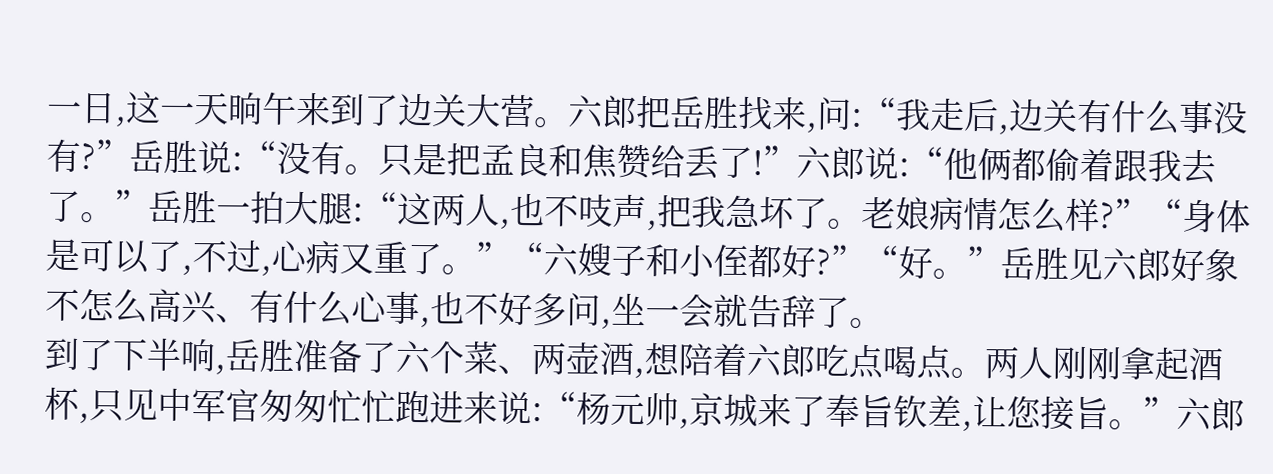一日,这一天晌午来到了边关大营。六郎把岳胜找来,问:“我走后,边关有什么事没有?”岳胜说:“没有。只是把孟良和焦赞给丢了!”六郎说:“他俩都偷着跟我去了。”岳胜一拍大腿:“这两人,也不吱声,把我急坏了。老娘病情怎么样?”“身体是可以了,不过,心病又重了。”“六嫂子和小侄都好?”“好。”岳胜见六郎好象不怎么高兴、有什么心事,也不好多问,坐一会就告辞了。
到了下半响,岳胜准备了六个菜、两壶酒,想陪着六郎吃点喝点。两人刚刚拿起酒杯,只见中军官匆匆忙忙跑进来说:“杨元帅,京城来了奉旨钦差,让您接旨。”六郎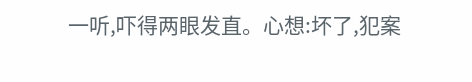一听,吓得两眼发直。心想:坏了,犯案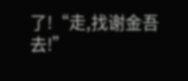了!“走,找谢金吾去!”